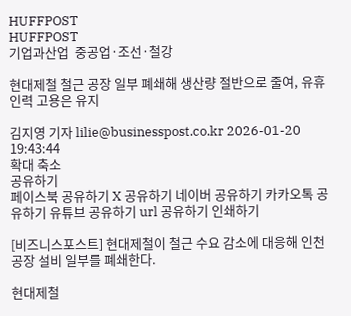HUFFPOST
HUFFPOST
기업과산업  중공업·조선·철강

현대제철 철근 공장 일부 폐쇄해 생산량 절반으로 줄여, 유휴인력 고용은 유지

김지영 기자 lilie@businesspost.co.kr 2026-01-20 19:43:44
확대 축소
공유하기
페이스북 공유하기 X 공유하기 네이버 공유하기 카카오톡 공유하기 유튜브 공유하기 url 공유하기 인쇄하기

[비즈니스포스트] 현대제철이 철근 수요 감소에 대응해 인천공장 설비 일부를 폐쇄한다.

현대제철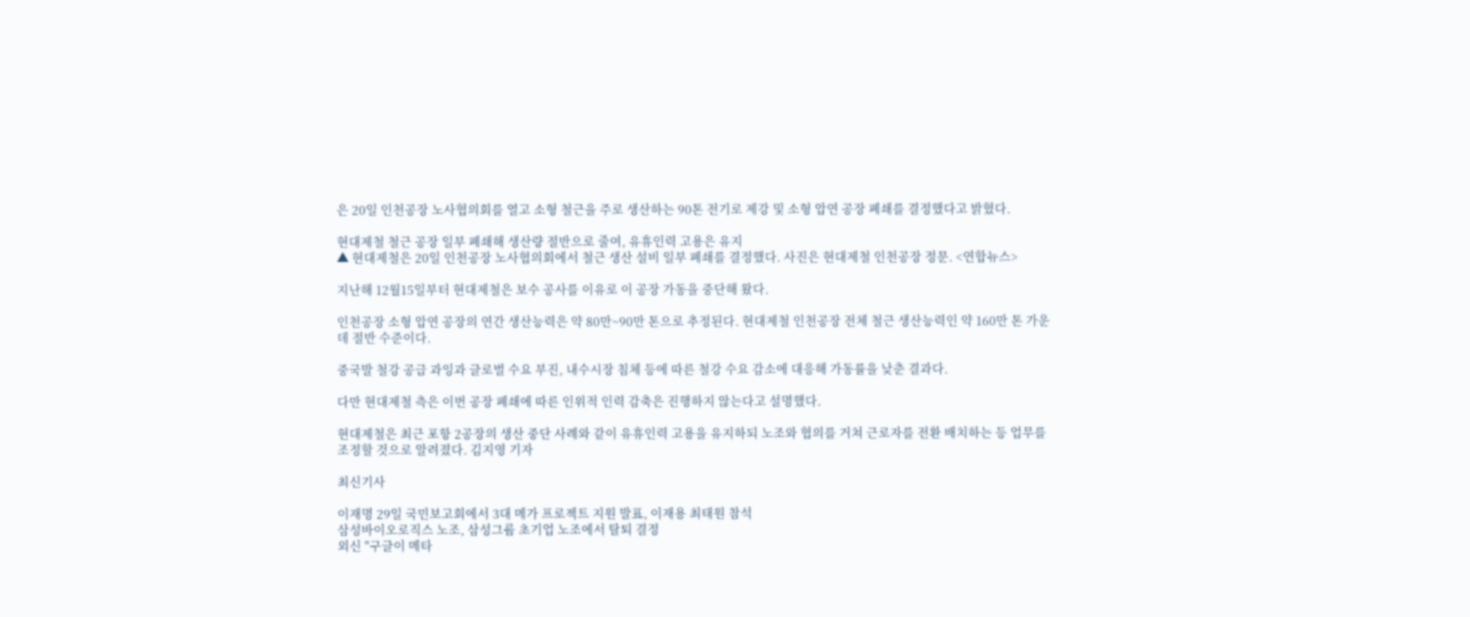은 20일 인천공장 노사협의회를 열고 소형 철근을 주로 생산하는 90톤 전기로 제강 및 소형 압연 공장 폐쇄를 결정했다고 밝혔다.

현대제철 철근 공장 일부 폐쇄해 생산량 절반으로 줄여, 유휴인력 고용은 유지
▲ 현대제철은 20일 인천공장 노사협의회에서 철근 생산 설비 일부 폐쇄를 결정했다. 사진은 현대제철 인천공장 정문. <연합뉴스>

지난해 12월15일부터 현대제철은 보수 공사를 이유로 이 공장 가동을 중단해 왔다.

인천공장 소형 압연 공장의 연간 생산능력은 약 80만~90만 톤으로 추정된다. 현대제철 인천공장 전체 철근 생산능력인 약 160만 톤 가운데 절반 수준이다.

중국발 철강 공급 과잉과 글로벌 수요 부진, 내수시장 침체 등에 따른 철강 수요 감소에 대응해 가동률을 낮춘 결과다.

다만 현대제철 측은 이번 공장 폐쇄에 따른 인위적 인력 감축은 진행하지 않는다고 설명했다.

현대제철은 최근 포항 2공장의 생산 중단 사례와 같이 유휴인력 고용을 유지하되 노조와 협의를 거쳐 근로자를 전환 배치하는 등 업무를 조정할 것으로 알려졌다. 김지영 기자

최신기사

이재명 29일 국민보고회에서 3대 메가 프로젝트 지원 발표, 이재용 최태원 참석
삼성바이오로직스 노조, 삼성그룹 초기업 노조에서 탈퇴 결정
외신 "구글이 메타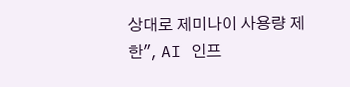상대로 제미나이 사용량 제한", AI 인프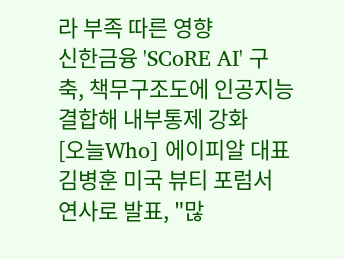라 부족 따른 영향
신한금융 'SCoRE AI' 구축, 책무구조도에 인공지능 결합해 내부통제 강화
[오늘Who] 에이피알 대표 김병훈 미국 뷰티 포럼서 연사로 발표, "많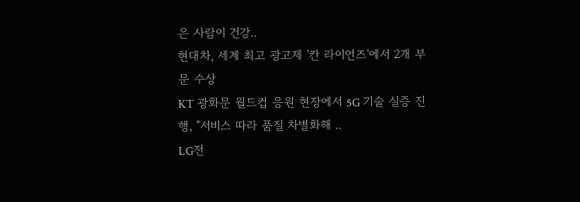은 사람이 건강..
현대차, 세계 최고 광고제 '칸 라이언즈'에서 2개 부문 수상
KT 광화문 월드컵 응원 현장에서 5G 기술 실증 진행, "서비스 따라 품질 차별화해 ..
LG전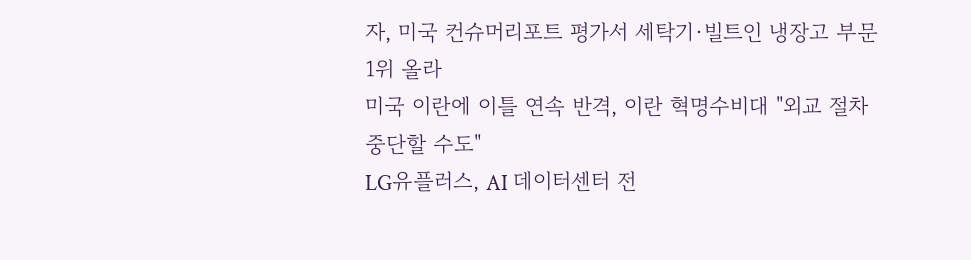자, 미국 컨슈머리포트 평가서 세탁기·빌트인 냉장고 부문 1위 올라
미국 이란에 이틀 연속 반격, 이란 혁명수비대 "외교 절차 중단할 수도"
LG유플러스, AI 데이터센터 전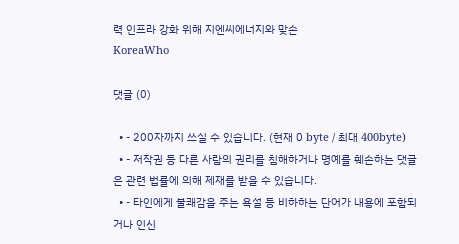력 인프라 강화 위해 지엔씨에너지와 맞손
KoreaWho

댓글 (0)

  • - 200자까지 쓰실 수 있습니다. (현재 0 byte / 최대 400byte)
  • - 저작권 등 다른 사람의 권리를 침해하거나 명예를 훼손하는 댓글은 관련 법률에 의해 제재를 받을 수 있습니다.
  • - 타인에게 불쾌감을 주는 욕설 등 비하하는 단어가 내용에 포함되거나 인신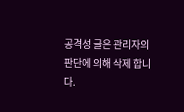공격성 글은 관리자의 판단에 의해 삭제 합니다.